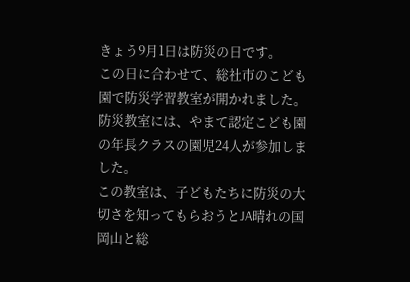きょう9月1日は防災の日です。
この日に合わせて、総社市のこども園で防災学習教室が開かれました。
防災教室には、やまて認定こども園の年長クラスの園児24人が参加しました。
この教室は、子どもたちに防災の大切さを知ってもらおうとJA晴れの国岡山と総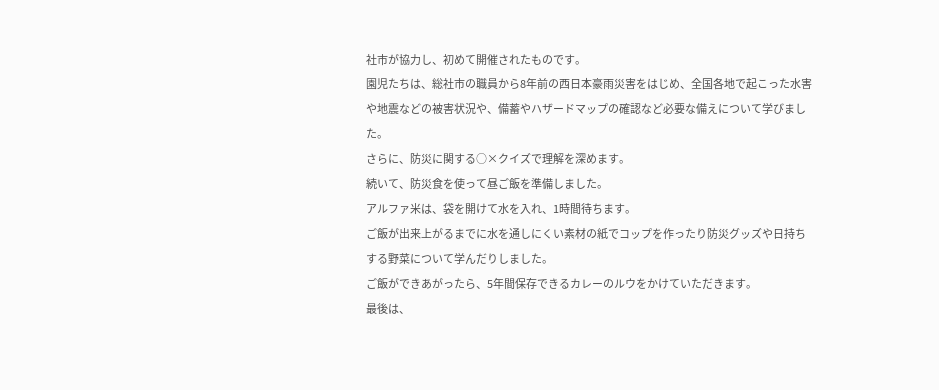社市が協力し、初めて開催されたものです。
園児たちは、総社市の職員から8年前の西日本豪雨災害をはじめ、全国各地で起こった水害や地震などの被害状況や、備蓄やハザードマップの確認など必要な備えについて学びました。
さらに、防災に関する○×クイズで理解を深めます。
続いて、防災食を使って昼ご飯を準備しました。
アルファ米は、袋を開けて水を入れ、1時間待ちます。
ご飯が出来上がるまでに水を通しにくい素材の紙でコップを作ったり防災グッズや日持ちする野菜について学んだりしました。
ご飯ができあがったら、5年間保存できるカレーのルウをかけていただきます。
最後は、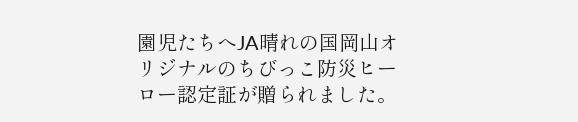園児たちへJA晴れの国岡山オリジナルのちびっこ防災ヒーロー認定証が贈られました。